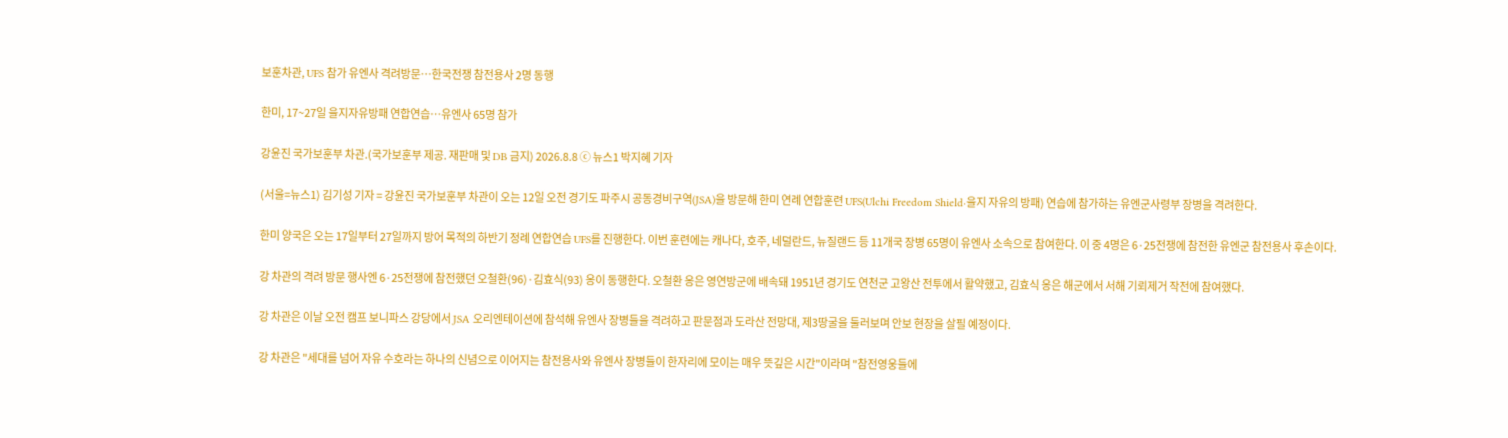보훈차관, UFS 참가 유엔사 격려방문…한국전쟁 참전용사 2명 동행

한미, 17~27일 을지자유방패 연합연습…유엔사 65명 참가

강윤진 국가보훈부 차관.(국가보훈부 제공. 재판매 및 DB 금지) 2026.8.8 ⓒ 뉴스1 박지혜 기자

(서울=뉴스1) 김기성 기자 = 강윤진 국가보훈부 차관이 오는 12일 오전 경기도 파주시 공동경비구역(JSA)을 방문해 한미 연례 연합훈련 UFS(Ulchi Freedom Shield·을지 자유의 방패) 연습에 참가하는 유엔군사령부 장병을 격려한다.

한미 양국은 오는 17일부터 27일까지 방어 목적의 하반기 정례 연합연습 UFS를 진행한다. 이번 훈련에는 캐나다, 호주, 네덜란드, 뉴질랜드 등 11개국 장병 65명이 유엔사 소속으로 참여한다. 이 중 4명은 6·25전쟁에 참전한 유엔군 참전용사 후손이다.

강 차관의 격려 방문 행사엔 6·25전쟁에 참전했던 오철환(96)·김효식(93) 옹이 동행한다. 오철환 옹은 영연방군에 배속돼 1951년 경기도 연천군 고왕산 전투에서 활약했고, 김효식 옹은 해군에서 서해 기뢰제거 작전에 참여했다.

강 차관은 이날 오전 캠프 보니파스 강당에서 JSA 오리엔테이션에 참석해 유엔사 장병들을 격려하고 판문점과 도라산 전망대, 제3땅굴을 둘러보며 안보 현장을 살필 예정이다.

강 차관은 "세대를 넘어 자유 수호라는 하나의 신념으로 이어지는 참전용사와 유엔사 장병들이 한자리에 모이는 매우 뜻깊은 시간"이라며 "참전영웅들에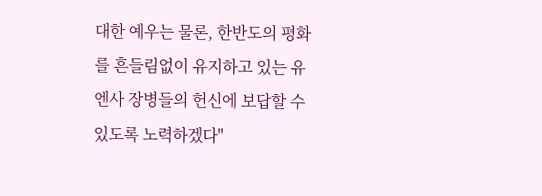대한 예우는 물론, 한반도의 평화를 흔들림없이 유지하고 있는 유엔사 장병들의 헌신에 보답할 수 있도록 노력하겠다"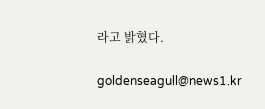라고 밝혔다.

goldenseagull@news1.kr